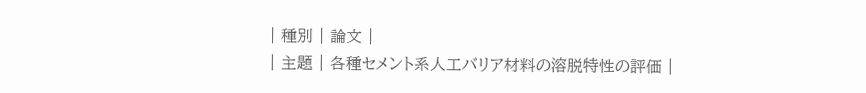| 種別 | 論文 |
| 主題 | 各種セメント系人工バリア材料の溶脱特性の評価 |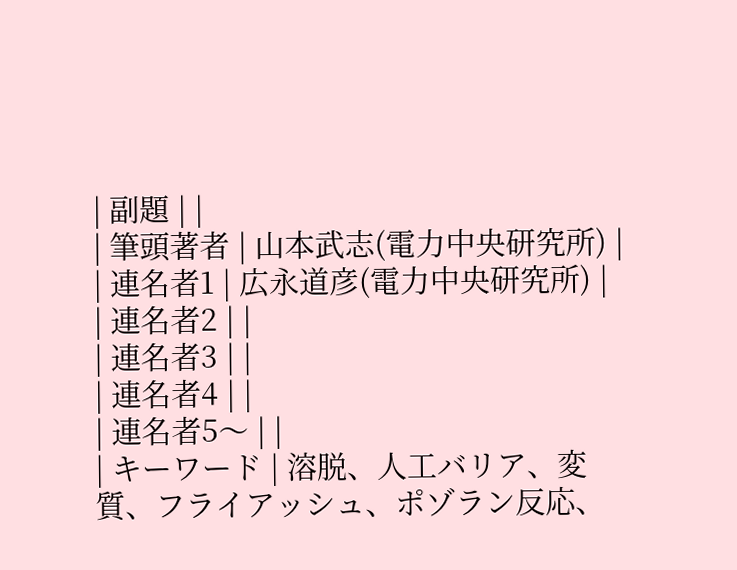| 副題 | |
| 筆頭著者 | 山本武志(電力中央研究所) |
| 連名者1 | 広永道彦(電力中央研究所) |
| 連名者2 | |
| 連名者3 | |
| 連名者4 | |
| 連名者5〜 | |
| キーワード | 溶脱、人工バリア、変質、フライアッシュ、ポゾラン反応、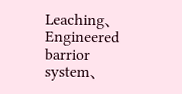Leaching、Engineered barrior system、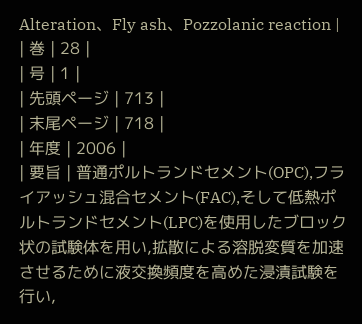Alteration、Fly ash、Pozzolanic reaction |
| 巻 | 28 |
| 号 | 1 |
| 先頭ページ | 713 |
| 末尾ページ | 718 |
| 年度 | 2006 |
| 要旨 | 普通ポルトランドセメント(OPC),フライアッシュ混合セメント(FAC),そして低熱ポルトランドセメント(LPC)を使用したブロック状の試験体を用い,拡散による溶脱変質を加速させるために液交換頻度を高めた浸漬試験を行い,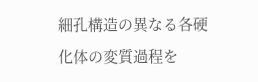細孔構造の異なる各硬化体の変質過程を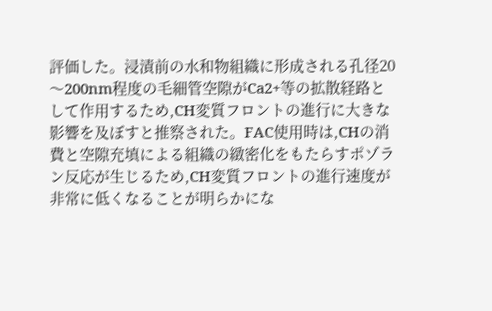評価した。浸漬前の水和物組織に形成される孔径20〜200nm程度の毛細管空隙がCa2+等の拡散経路として作用するため,CH変質フロントの進行に大きな影響を及ぼすと推察された。FAC使用時は,CHの消費と空隙充填による組織の緻密化をもたらすポゾラン反応が生じるため,CH変質フロントの進行速度が非常に低くなることが明らかにな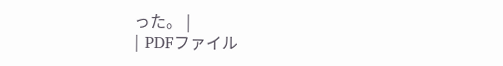った。 |
| PDFファイル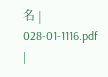名 | 028-01-1116.pdf |